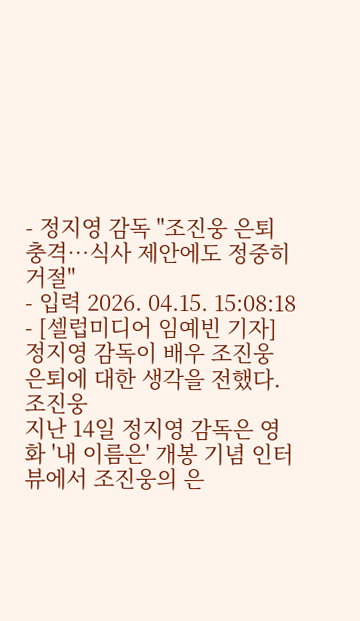- 정지영 감독 "조진웅 은퇴 충격…식사 제안에도 정중히 거절"
- 입력 2026. 04.15. 15:08:18
- [셀럽미디어 임예빈 기자] 정지영 감독이 배우 조진웅 은퇴에 대한 생각을 전했다.
조진웅
지난 14일 정지영 감독은 영화 '내 이름은' 개봉 기념 인터뷰에서 조진웅의 은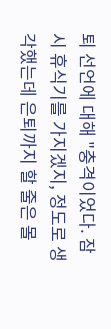퇴 선언에 대해 "충격이었다. 잠시 휴식기를 가지겠지, 정도로 생각했는데 은퇴까지 할 줄은 몰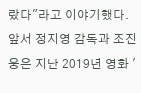랐다"라고 이야기했다.
앞서 정지영 감독과 조진웅은 지난 2019년 영화 '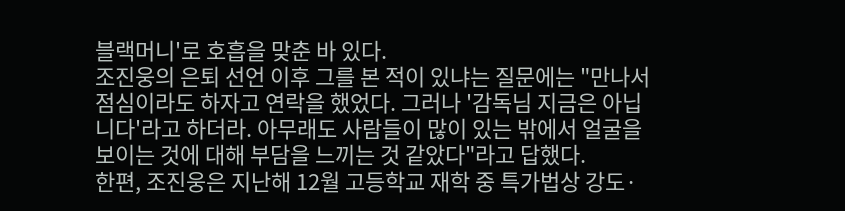블랙머니'로 호흡을 맞춘 바 있다.
조진웅의 은퇴 선언 이후 그를 본 적이 있냐는 질문에는 "만나서 점심이라도 하자고 연락을 했었다. 그러나 '감독님 지금은 아닙니다'라고 하더라. 아무래도 사람들이 많이 있는 밖에서 얼굴을 보이는 것에 대해 부담을 느끼는 것 같았다"라고 답했다.
한편, 조진웅은 지난해 12월 고등학교 재학 중 특가법상 강도·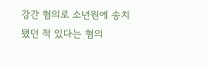강간 혐의로 소년원에 송치됐던 적 있다는 혐의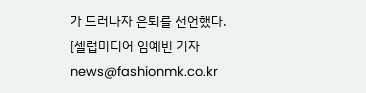가 드러나자 은퇴를 선언했다.
[셀럽미디어 임예빈 기자 news@fashionmk.co.kr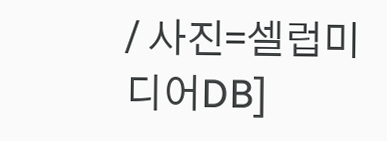/ 사진=셀럽미디어DB]